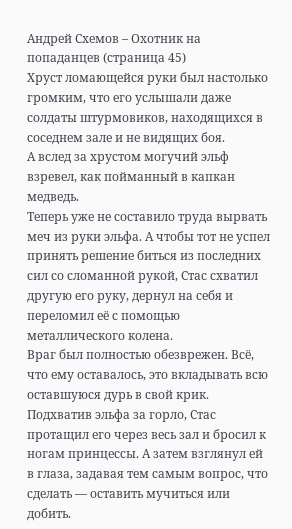Андрей Схемов – Охотник на попаданцев (страница 45)
Хруст ломающейся руки был настолько громким, что его услышали даже солдаты штурмовиков, находящихся в соседнем зале и не видящих боя.
А вслед за хрустом могучий эльф взревел, как пойманный в капкан медведь.
Теперь уже не составило труда вырвать меч из руки эльфа. А чтобы тот не успел принять решение биться из последних сил со сломанной рукой, Стас схватил другую его руку, дернул на себя и переломил её с помощью металлического колена.
Враг был полностью обезврежен. Всё, что ему оставалось, это вкладывать всю оставшуюся дурь в свой крик.
Подхватив эльфа за горло, Стас протащил его через весь зал и бросил к ногам принцессы. А затем взглянул ей в глаза, задавая тем самым вопрос, что сделать — оставить мучиться или добить.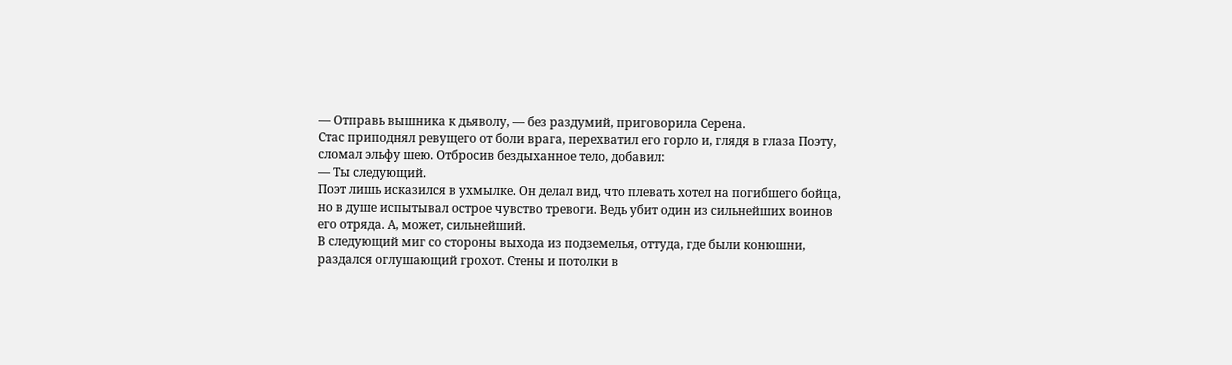— Отправь вышника к дьяволу, — без раздумий, приговорила Серена.
Стас приподнял ревущего от боли врага, перехватил его горло и, глядя в глаза Поэту, сломал эльфу шею. Отбросив бездыханное тело, добавил:
— Ты следующий.
Поэт лишь исказился в ухмылке. Он делал вид, что плевать хотел на погибшего бойца, но в душе испытывал острое чувство тревоги. Ведь убит один из сильнейших воинов его отряда. А, может, сильнейший.
В следующий миг со стороны выхода из подземелья, оттуда, где были конюшни, раздался оглушающий грохот. Стены и потолки в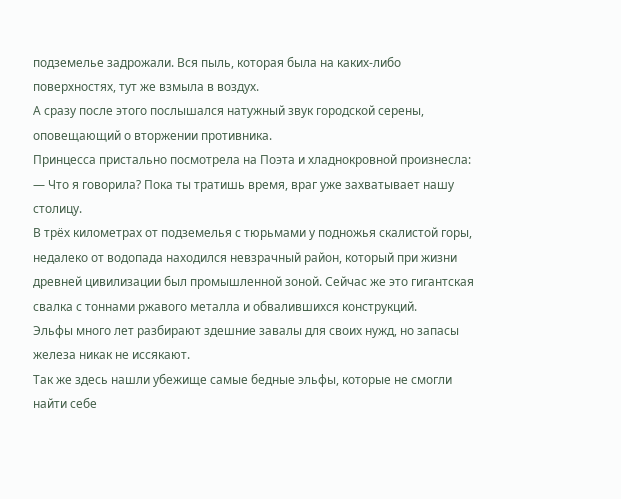подземелье задрожали. Вся пыль, которая была на каких-либо поверхностях, тут же взмыла в воздух.
А сразу после этого послышался натужный звук городской серены, оповещающий о вторжении противника.
Принцесса пристально посмотрела на Поэта и хладнокровной произнесла:
— Что я говорила? Пока ты тратишь время, враг уже захватывает нашу столицу.
В трёх километрах от подземелья с тюрьмами у подножья скалистой горы, недалеко от водопада находился невзрачный район, который при жизни древней цивилизации был промышленной зоной. Сейчас же это гигантская свалка с тоннами ржавого металла и обвалившихся конструкций.
Эльфы много лет разбирают здешние завалы для своих нужд, но запасы железа никак не иссякают.
Так же здесь нашли убежище самые бедные эльфы, которые не смогли найти себе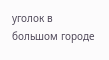уголок в большом городе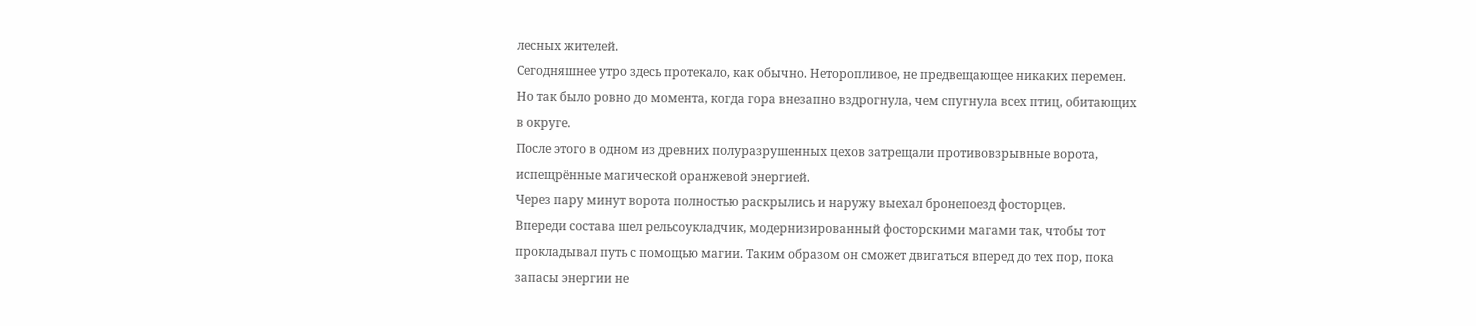лесных жителей.
Сегодняшнее утро здесь протекало, как обычно. Неторопливое, не предвещающее никаких перемен.
Но так было ровно до момента, когда гора внезапно вздрогнула, чем спугнула всех птиц, обитающих в округе.
После этого в одном из древних полуразрушенных цехов затрещали противовзрывные ворота, испещрённые магической оранжевой энергией.
Через пару минут ворота полностью раскрылись и наружу выехал бронепоезд фосторцев.
Впереди состава шел рельсоукладчик, модернизированный фосторскими магами так, чтобы тот прокладывал путь с помощью магии. Таким образом он сможет двигаться вперед до тех пор, пока запасы энергии не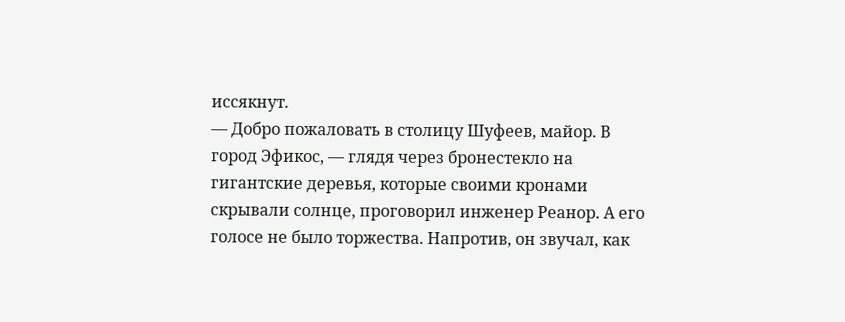иссякнут.
— Добро пожаловать в столицу Шуфеев, майор. В город Эфикос, — глядя через бронестекло на гигантские деревья, которые своими кронами скрывали солнце, проговорил инженер Реанор. А его голосе не было торжества. Напротив, он звучал, как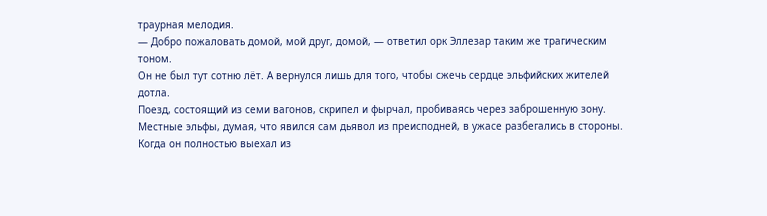траурная мелодия.
— Добро пожаловать домой, мой друг, домой, — ответил орк Эллезар таким же трагическим тоном.
Он не был тут сотню лёт. А вернулся лишь для того, чтобы сжечь сердце эльфийских жителей дотла.
Поезд, состоящий из семи вагонов, скрипел и фырчал, пробиваясь через заброшенную зону. Местные эльфы, думая, что явился сам дьявол из преисподней, в ужасе разбегались в стороны.
Когда он полностью выехал из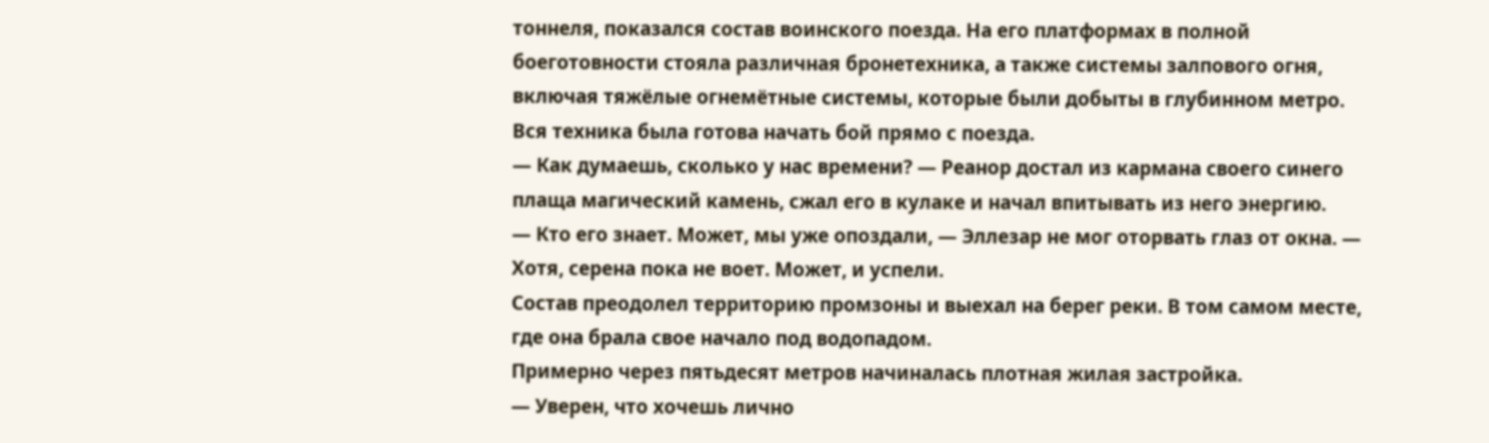тоннеля, показался состав воинского поезда. На его платформах в полной боеготовности стояла различная бронетехника, а также системы залпового огня, включая тяжёлые огнемётные системы, которые были добыты в глубинном метро.
Вся техника была готова начать бой прямо с поезда.
— Как думаешь, сколько у нас времени? — Реанор достал из кармана своего синего плаща магический камень, сжал его в кулаке и начал впитывать из него энергию.
— Кто его знает. Может, мы уже опоздали, — Эллезар не мог оторвать глаз от окна. — Хотя, серена пока не воет. Может, и успели.
Состав преодолел территорию промзоны и выехал на берег реки. В том самом месте, где она брала свое начало под водопадом.
Примерно через пятьдесят метров начиналась плотная жилая застройка.
— Уверен, что хочешь лично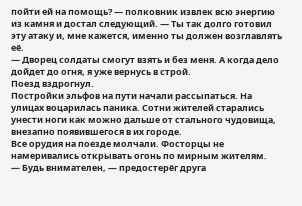пойти ей на помощь? — полковник извлек всю энергию из камня и достал следующий. — Ты так долго готовил эту атаку и, мне кажется, именно ты должен возглавлять её.
— Дворец солдаты смогут взять и без меня. А когда дело дойдет до огня, я уже вернусь в строй.
Поезд вздрогнул.
Постройки эльфов на пути начали рассыпаться. На улицах воцарилась паника. Сотни жителей старались унести ноги как можно дальше от стального чудовища, внезапно появившегося в их городе.
Все орудия на поезде молчали. Фосторцы не намеривались открывать огонь по мирным жителям.
— Будь внимателен, — предостерёг друга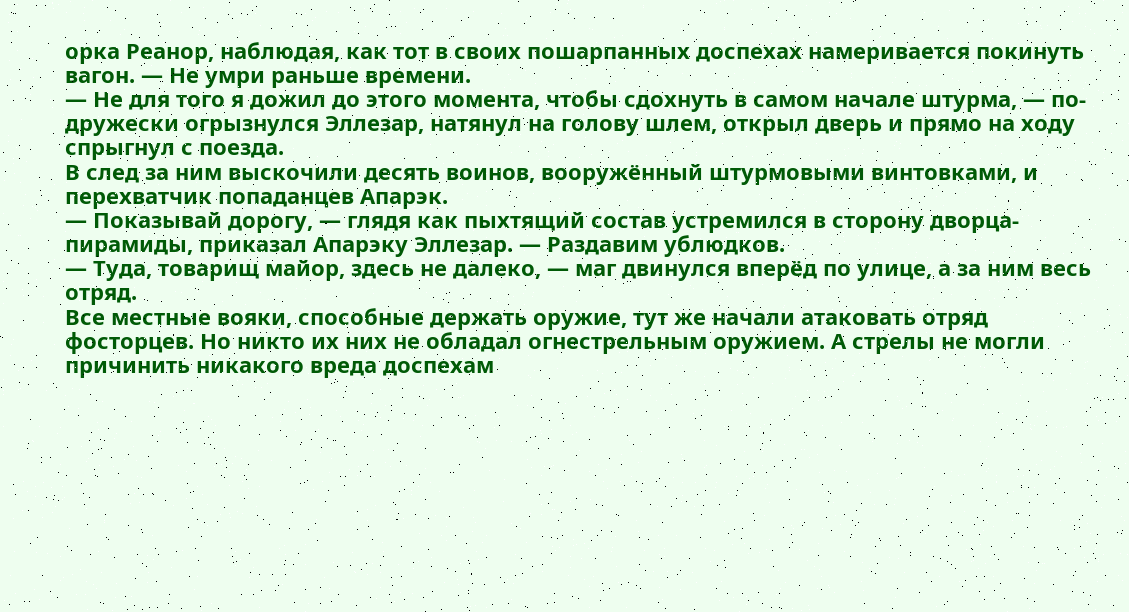орка Реанор, наблюдая, как тот в своих пошарпанных доспехах намеривается покинуть вагон. — Не умри раньше времени.
— Не для того я дожил до этого момента, чтобы сдохнуть в самом начале штурма, — по-дружески огрызнулся Эллезар, натянул на голову шлем, открыл дверь и прямо на ходу спрыгнул с поезда.
В след за ним выскочили десять воинов, вооружённый штурмовыми винтовками, и перехватчик попаданцев Апарэк.
— Показывай дорогу, — глядя как пыхтящий состав устремился в сторону дворца-пирамиды, приказал Апарэку Эллезар. — Раздавим ублюдков.
— Туда, товарищ майор, здесь не далеко, — маг двинулся вперёд по улице, а за ним весь отряд.
Все местные вояки, способные держать оружие, тут же начали атаковать отряд фосторцев. Но никто их них не обладал огнестрельным оружием. А стрелы не могли причинить никакого вреда доспехам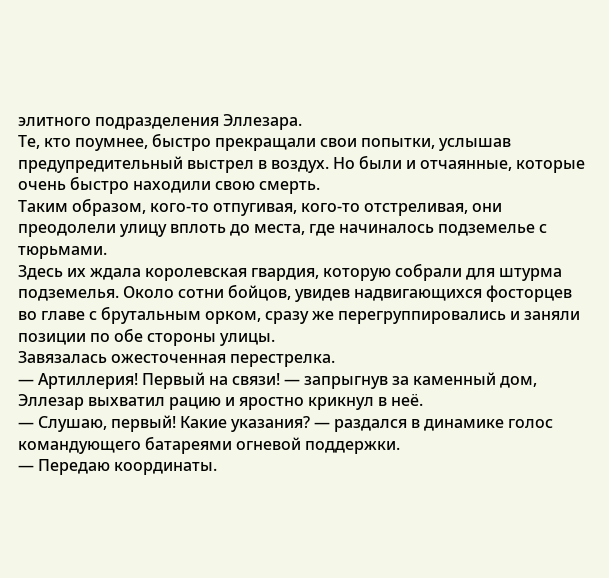элитного подразделения Эллезара.
Те, кто поумнее, быстро прекращали свои попытки, услышав предупредительный выстрел в воздух. Но были и отчаянные, которые очень быстро находили свою смерть.
Таким образом, кого-то отпугивая, кого-то отстреливая, они преодолели улицу вплоть до места, где начиналось подземелье с тюрьмами.
Здесь их ждала королевская гвардия, которую собрали для штурма подземелья. Около сотни бойцов, увидев надвигающихся фосторцев во главе с брутальным орком, сразу же перегруппировались и заняли позиции по обе стороны улицы.
Завязалась ожесточенная перестрелка.
— Артиллерия! Первый на связи! — запрыгнув за каменный дом, Эллезар выхватил рацию и яростно крикнул в неё.
— Слушаю, первый! Какие указания? — раздался в динамике голос командующего батареями огневой поддержки.
— Передаю координаты.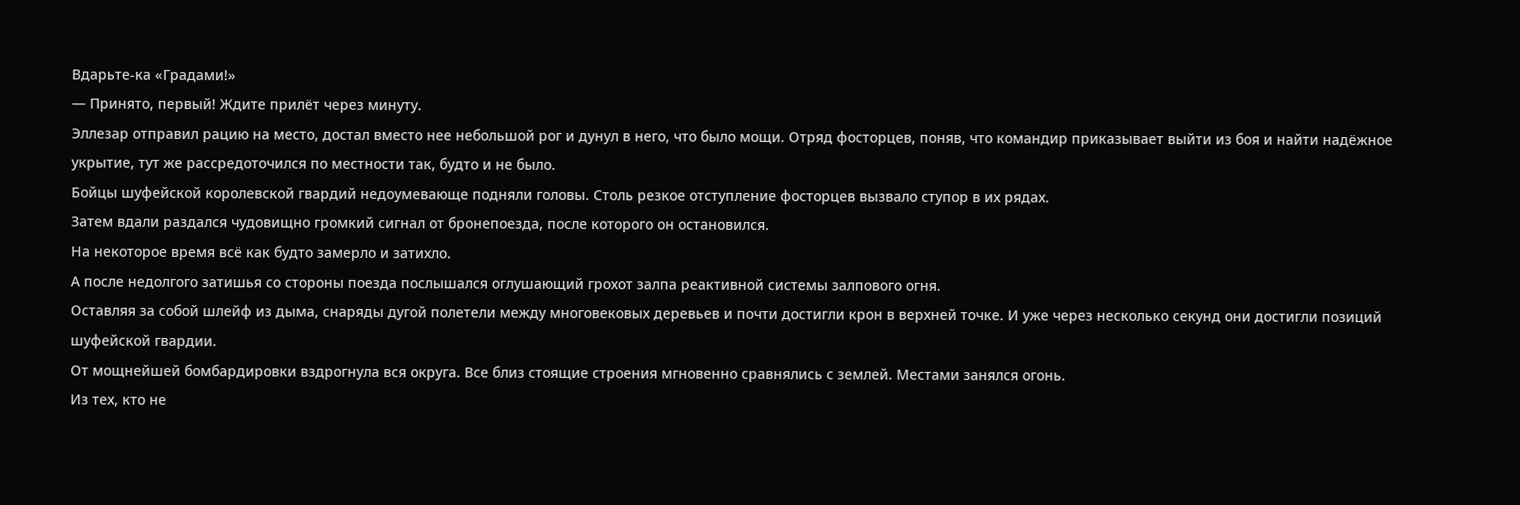Вдарьте-ка «Градами!»
— Принято, первый! Ждите прилёт через минуту.
Эллезар отправил рацию на место, достал вместо нее небольшой рог и дунул в него, что было мощи. Отряд фосторцев, поняв, что командир приказывает выйти из боя и найти надёжное укрытие, тут же рассредоточился по местности так, будто и не было.
Бойцы шуфейской королевской гвардий недоумевающе подняли головы. Столь резкое отступление фосторцев вызвало ступор в их рядах.
Затем вдали раздался чудовищно громкий сигнал от бронепоезда, после которого он остановился.
На некоторое время всё как будто замерло и затихло.
А после недолгого затишья со стороны поезда послышался оглушающий грохот залпа реактивной системы залпового огня.
Оставляя за собой шлейф из дыма, снаряды дугой полетели между многовековых деревьев и почти достигли крон в верхней точке. И уже через несколько секунд они достигли позиций шуфейской гвардии.
От мощнейшей бомбардировки вздрогнула вся округа. Все близ стоящие строения мгновенно сравнялись с землей. Местами занялся огонь.
Из тех, кто не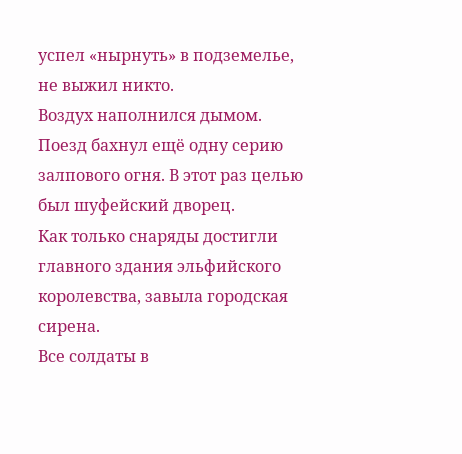успел «нырнуть» в подземелье, не выжил никто.
Воздух наполнился дымом.
Поезд бахнул ещё одну серию залпового огня. В этот раз целью был шуфейский дворец.
Как только снаряды достигли главного здания эльфийского королевства, завыла городская сирена.
Все солдаты в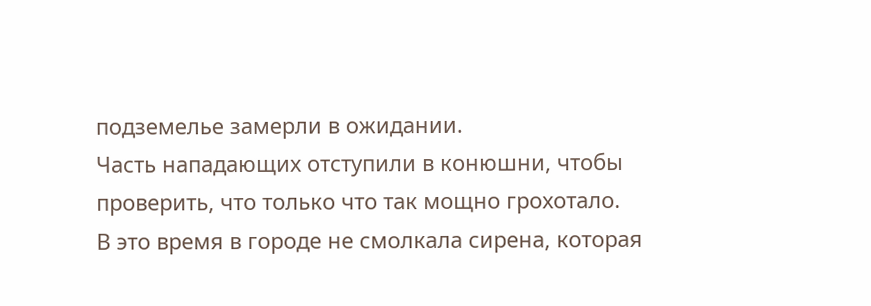подземелье замерли в ожидании.
Часть нападающих отступили в конюшни, чтобы проверить, что только что так мощно грохотало.
В это время в городе не смолкала сирена, которая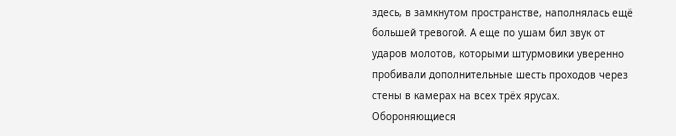здесь, в замкнутом пространстве, наполнялась ещё большей тревогой. А еще по ушам бил звук от ударов молотов, которыми штурмовики уверенно пробивали дополнительные шесть проходов через стены в камерах на всех трёх ярусах.
Обороняющиеся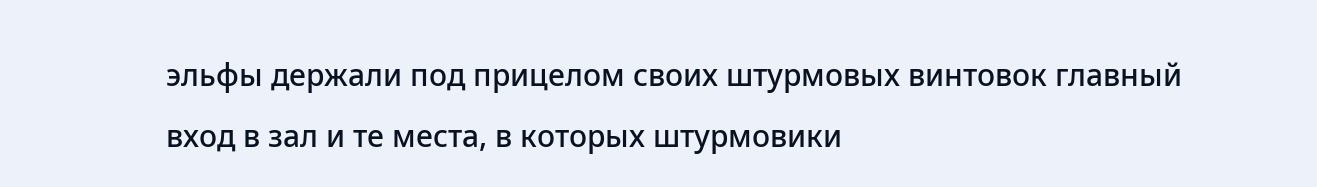эльфы держали под прицелом своих штурмовых винтовок главный вход в зал и те места, в которых штурмовики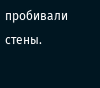пробивали стены.